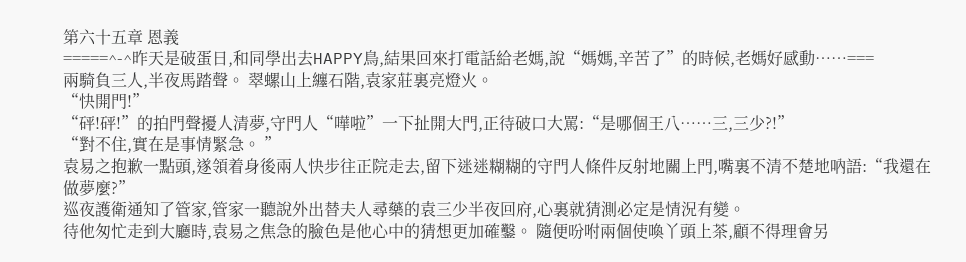第六十五章 恩義
=====^-^昨天是破蛋日,和同學出去HAPPY鳥,結果回來打電話給老媽,說“媽媽,辛苦了”的時候,老媽好感動……===
兩騎負三人,半夜馬踏聲。 翠螺山上纏石階,袁家莊裏亮燈火。
“快開門!”
“砰!砰!”的拍門聲擾人清夢,守門人“嘩啦”一下扯開大門,正待破口大罵:“是哪個王八……三,三少?!”
“對不住,實在是事情緊急。 ”
袁易之抱歉一點頭,遂領着身後兩人快步往正院走去,留下迷迷糊糊的守門人條件反射地關上門,嘴裏不清不楚地吶語:“我還在做夢麼?”
巡夜護衛通知了管家,管家一聽說外出替夫人尋藥的袁三少半夜回府,心裏就猜測必定是情況有變。
待他匆忙走到大廳時,袁易之焦急的臉色是他心中的猜想更加確鑿。 隨便吩咐兩個使喚丫頭上茶,顧不得理會另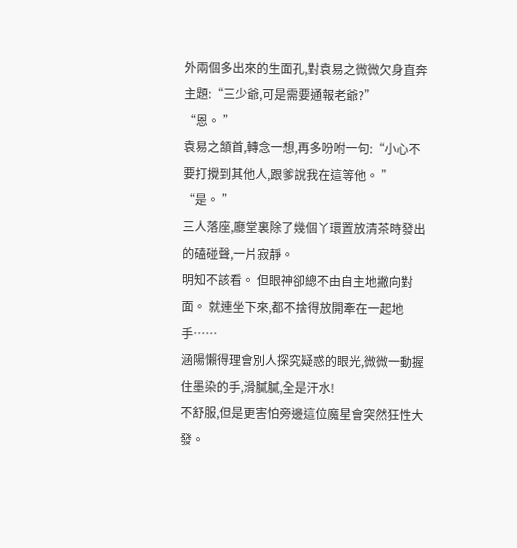外兩個多出來的生面孔,對袁易之微微欠身直奔主題:“三少爺,可是需要通報老爺?”
“恩。 ”
袁易之頷首,轉念一想,再多吩咐一句:“小心不要打攪到其他人,跟爹說我在這等他。 ”
“是。 ”
三人落座,廳堂裏除了幾個丫環置放清茶時發出的磕碰聲,一片寂靜。
明知不該看。 但眼神卻總不由自主地撇向對面。 就連坐下來,都不捨得放開牽在一起地手……
涵陽懶得理會別人探究疑惑的眼光,微微一動握住墨染的手,滑膩膩,全是汗水!
不舒服,但是更害怕旁邊這位魔星會突然狂性大發。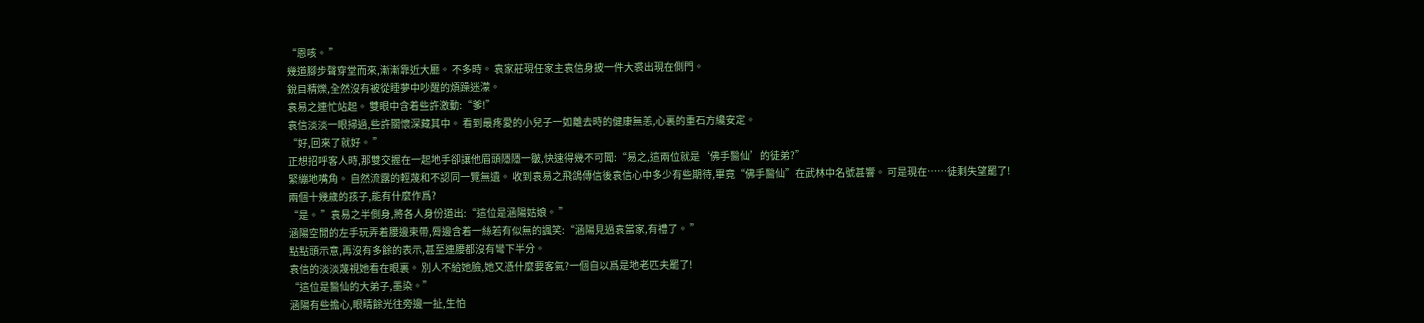“恩咳。 ”
幾道腳步聲穿堂而來,漸漸靠近大廳。 不多時。 袁家莊現任家主袁信身披一件大裘出現在側門。
銳目精爍,全然沒有被從睡夢中吵醒的煩躁迷濛。
袁易之連忙站起。 雙眼中含着些許激動:“爹!”
袁信淡淡一眼掃過,些許關懷深藏其中。 看到最疼愛的小兒子一如離去時的健康無恙,心裏的重石方纔安定。
“好,回來了就好。 ”
正想招呼客人時,那雙交握在一起地手卻讓他眉頭隱隱一皺,快速得幾不可聞:“易之,這兩位就是‘佛手醫仙’的徒弟?”
緊繃地嘴角。 自然流露的輕蔑和不認同一覽無遺。 收到袁易之飛鴿傳信後袁信心中多少有些期待,畢竟“佛手醫仙”在武林中名號甚響。 可是現在……徒剩失望罷了!
兩個十幾歲的孩子,能有什麼作爲?
“是。 ”袁易之半側身,將各人身份道出:“這位是涵陽姑娘。 ”
涵陽空閒的左手玩弄着腰邊束帶,脣邊含着一絲若有似無的諷笑:“涵陽見過袁當家,有禮了。 ”
點點頭示意,再沒有多餘的表示,甚至連腰都沒有彎下半分。
袁信的淡淡蔑視她看在眼裏。 別人不給她臉,她又憑什麼要客氣?一個自以爲是地老匹夫罷了!
“這位是醫仙的大弟子,墨染。”
涵陽有些擔心,眼睛餘光往旁邊一扯,生怕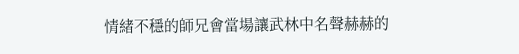情緒不穩的師兄會當場讓武林中名聲赫赫的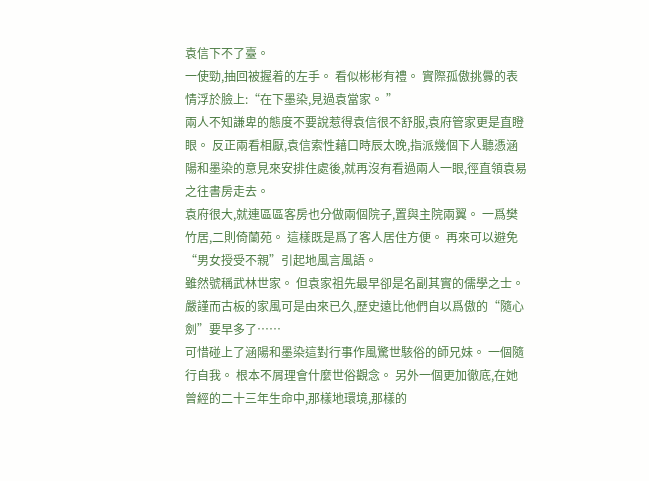袁信下不了臺。
一使勁,抽回被握着的左手。 看似彬彬有禮。 實際孤傲挑釁的表情浮於臉上:“在下墨染,見過袁當家。 ”
兩人不知謙卑的態度不要說惹得袁信很不舒服,袁府管家更是直瞪眼。 反正兩看相厭,袁信索性藉口時辰太晚,指派幾個下人聽憑涵陽和墨染的意見來安排住處後,就再沒有看過兩人一眼,徑直領袁易之往書房走去。
袁府很大,就連區區客房也分做兩個院子,置與主院兩翼。 一爲樊竹居,二則倚蘭苑。 這樣既是爲了客人居住方便。 再來可以避免“男女授受不親”引起地風言風語。
雖然號稱武林世家。 但袁家祖先最早卻是名副其實的儒學之士。 嚴謹而古板的家風可是由來已久,歷史遠比他們自以爲傲的“隨心劍”要早多了……
可惜碰上了涵陽和墨染這對行事作風驚世駭俗的師兄妹。 一個隨行自我。 根本不屑理會什麼世俗觀念。 另外一個更加徹底,在她曾經的二十三年生命中,那樣地環境,那樣的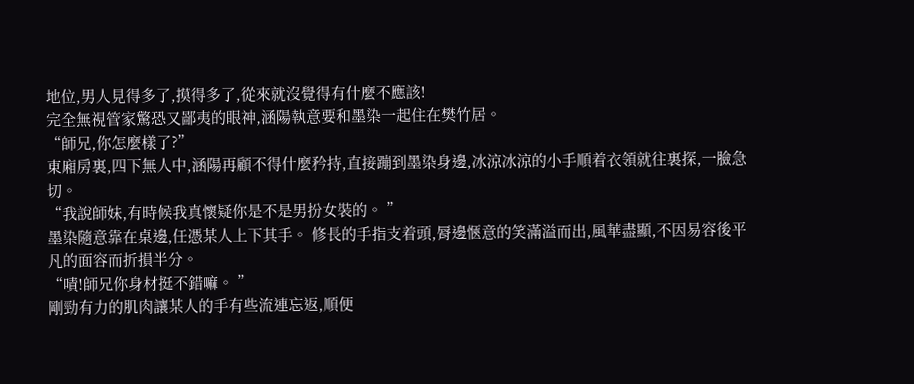地位,男人見得多了,摸得多了,從來就沒覺得有什麼不應該!
完全無視管家驚恐又鄙夷的眼神,涵陽執意要和墨染一起住在樊竹居。
“師兄,你怎麼樣了?”
東廂房裏,四下無人中,涵陽再顧不得什麼矜持,直接蹦到墨染身邊,冰涼冰涼的小手順着衣領就往裏探,一臉急切。
“我說師妹,有時候我真懷疑你是不是男扮女裝的。 ”
墨染隨意靠在桌邊,任憑某人上下其手。 修長的手指支着頭,脣邊愜意的笑滿溢而出,風華盡顯,不因易容後平凡的面容而折損半分。
“嘖!師兄你身材挺不錯嘛。 ”
剛勁有力的肌肉讓某人的手有些流連忘返,順便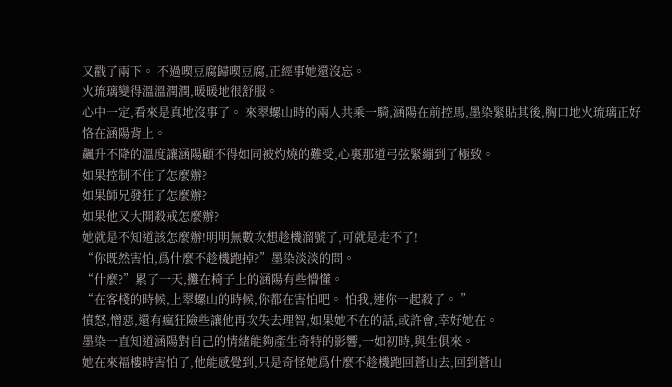又戳了兩下。 不過喫豆腐歸喫豆腐,正經事她還沒忘。
火琉璃變得溫溫潤潤,暖暖地很舒服。
心中一定,看來是真地沒事了。 來翠螺山時的兩人共乘一騎,涵陽在前控馬,墨染緊貼其後,胸口地火琉璃正好恪在涵陽背上。
飆升不降的溫度讓涵陽顧不得如同被灼燒的難受,心裏那道弓弦緊繃到了極致。
如果控制不住了怎麼辦?
如果師兄發狂了怎麼辦?
如果他又大開殺戒怎麼辦?
她就是不知道該怎麼辦!明明無數次想趁機溜號了,可就是走不了!
“你既然害怕,爲什麼不趁機跑掉?”墨染淡淡的問。
“什麼?”累了一天,攤在椅子上的涵陽有些懵懂。
“在客棧的時候,上翠螺山的時候,你都在害怕吧。 怕我,連你一起殺了。 ”
憤怒,憎惡,還有瘋狂險些讓他再次失去理智,如果她不在的話,或許會,幸好她在。
墨染一直知道涵陽對自己的情緒能夠產生奇特的影響,一如初時,與生俱來。
她在來福樓時害怕了,他能感覺到,只是奇怪她爲什麼不趁機跑回蒼山去,回到蒼山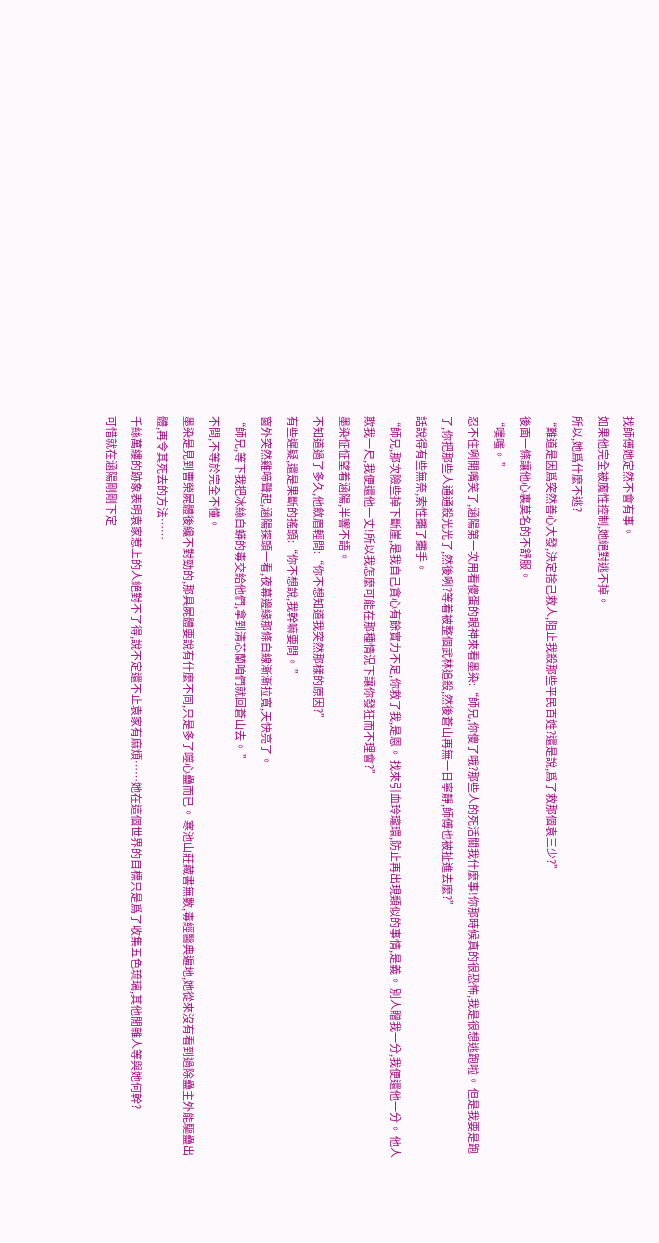找師傅她定然不會有事。
如果他完全被魔性控制,她絕對逃不掉。
所以,她爲什麼不逃?
“難道是因爲突然善心大發,決定捨己救人,阻止我殺那些平民百姓?還是說,爲了救那個袁三少?”
後面一條讓他心裏莫名的不舒服。
“噗嗤。 ”
忍不住咧開嘴笑了,涵陽第一次用看傻蛋的眼神來看墨染:“師兄,你傻了哦?那些人的死活關我什麼事!你那時候真的很恐怖,我是很想逃跑啦。 但是我要是跑了,你把那些人通通殺光光了,然後咧?等着被整個武林追殺,然後蒼山再無一日寧靜,師傅也被扯進去麼?”
話說得有些無奈,索性攤了攤手。
“師兄,那次險些掉下斷崖,是我自己貪心有餘實力不足,你救了我,是恩。 找來引血玲瓏環,防止再出現類似的事情,是義。 別人贈我一分,我便還他一分。 他人欺我一尺,我便還他一丈!所以我怎麼可能在那種情況下讓你發狂而不理會?”
墨染怔怔望着涵陽,半響不語。
不知道過了多久,他斂眉輕問:“你不想知道我突然那樣的原因?”
有些遲疑,還是果斷的搖頭:“你不想說,我幹嘛要問。 ”
窗外突然雞啼聲起,涵陽探頭一看,夜幕邊緣那條白線漸漸拉寬,天快亮了。
“師兄,等下我把冰絲白蟒的毒交給他們,拿到清芯蘭咱們就回蒼山去。 ”
不問,不等於完全不懂。
墨染是見到曹榮屍體後纔不對勁的,那具屍體要說有什麼不同,只是多了噬心蠱而已。 寒池山莊藏書無數,毒經醫典遍地,她從來沒有看到過除蠱主外能驅蠱出體,再令其死去的方法……
千絲萬縷的跡象表明袁家惹上的人絕對不了得,說不定還不止袁家有麻煩……她在這個世界的目標只是爲了收集五色琉璃,其他閒雜人等與她何幹?
可惜就在涵陽剛剛下定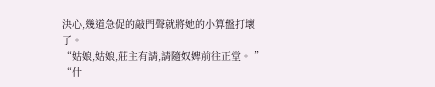決心,幾道急促的敲門聲就將她的小算盤打壞了。
“姑娘,姑娘,莊主有請,請隨奴婢前往正堂。 ”
“什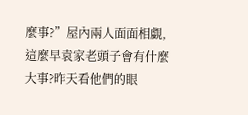麼事?”屋內兩人面面相覷,這麼早袁家老頭子會有什麼大事?昨天看他們的眼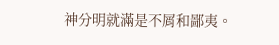神分明就滿是不屑和鄙夷。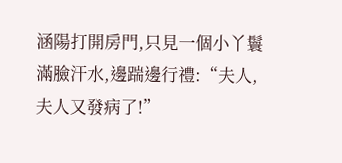涵陽打開房門,只見一個小丫鬟滿臉汗水,邊踹邊行禮:“夫人,夫人又發病了!”